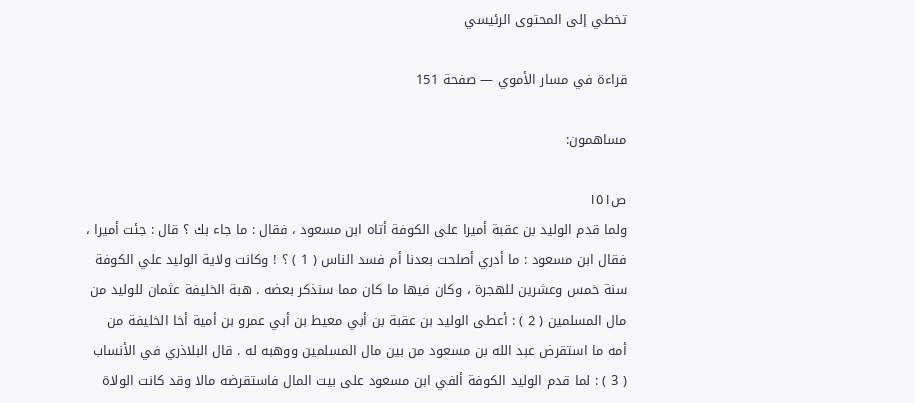تخطي إلى المحتوى الرئيسي

قراءة في مسار الأموي — صفحة 151

مساهمون:

ص١٥١
ولما قدم الوليد بن عقبة أميرا على الكوفة أتاه ابن مسعود ، فقال : ما جاء بك ؟ قال : جئت أميرا ، فقال ابن مسعود : ما أدري أصلحت بعدنا أم فسد الناس ( 1 ) ؟ ! وكانت ولاية الوليد علي الكوفة سنة خمس وعشرين للهجرة ، وكان فيها ما كان مما سنذكر بعضه . هبة الخليفة عثمان للوليد من مال المسلمين ( 2 ) : أعطى الوليد بن عقبة بن أبي معيط بن أبي عمرو بن أمية أخا الخليفة من أمه ما استقرض عبد الله بن مسعود من بين مال المسلمين ووهبه له . قال البلاذري في الأنساب ( 3 ) : لما قدم الوليد الكوفة ألفي ابن مسعود على بيت المال فاستقرضه مالا وقد كانت الولاة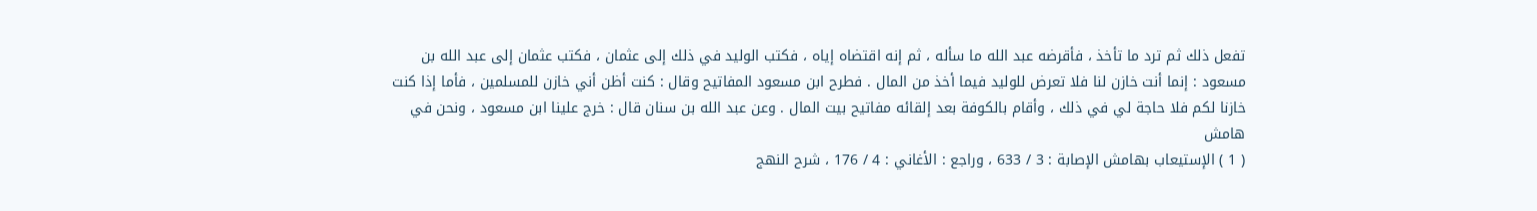تفعل ذلك ثم ترد ما تأخذ ، فأقرضه عبد الله ما سأله ، ثم إنه اقتضاه إياه ، فكتب الوليد في ذلك إلى عثمان ، فكتب عثمان إلى عبد الله بن مسعود : إنما أنت خازن لنا فلا تعرض للوليد فيما أخذ من المال . فطرح ابن مسعود المفاتيح وقال : كنت أظن أني خازن للمسلمين ، فأما إذا كنت خازنا لكم فلا حاجة لي في ذلك ، وأقام بالكوفة بعد إلقائه مفاتيح بيت المال . وعن عبد الله بن سنان قال : خرج علينا ابن مسعود ، ونحن في
هامش
( 1 ) الإستيعاب بهامش الإصابة : 3 / 633 ، وراجع : الأغاني : 4 / 176 ، شرح النهج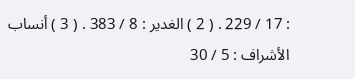: 17 / 229 . ( 2 ) الغدير : 8 / 383 . ( 3 ) أنساب الأشراف : 5 / 30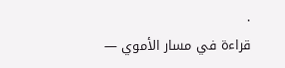.
قراءة في مسار الأموي —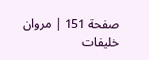صفحة 151 | مروان خليفات